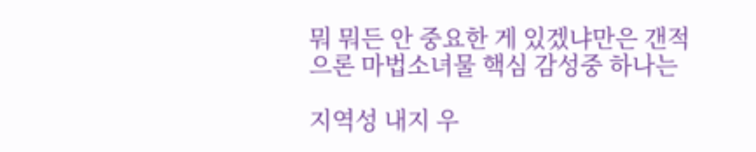뭐 뭐든 안 중요한 게 있겠냐만은 갠적으론 마법소녀물 핵심 감성중 하나는

지역성 내지 우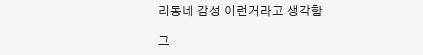리동네 감성 이런거라고 생각함

그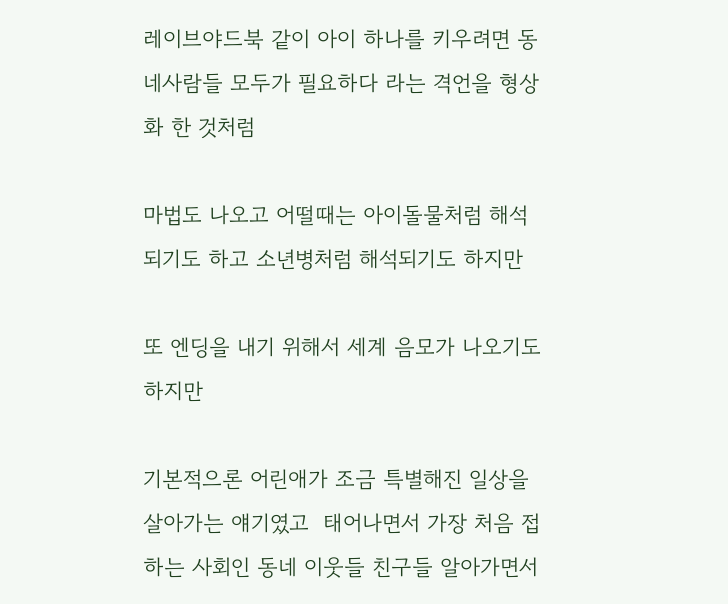레이브야드북 같이 아이 하나를 키우려면 동네사람들 모두가 필요하다 라는 격언을 형상화 한 것처럼

마법도 나오고 어떨때는 아이돌물처럼 해석되기도 하고 소년병처럼 해석되기도 하지만

또 엔딩을 내기 위해서 세계 음모가 나오기도 하지만

기본적으론 어린애가 조금 특별해진 일상을 살아가는 얘기였고  태어나면서 가장 처음 접하는 사회인 동네 이웃들 친구들 알아가면서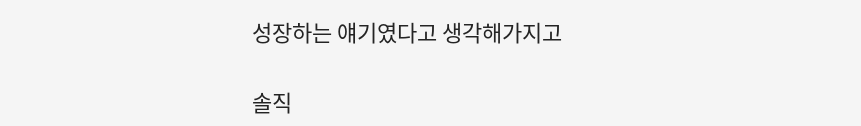성장하는 얘기였다고 생각해가지고

솔직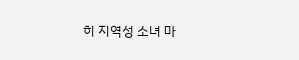히 지역성 소녀 마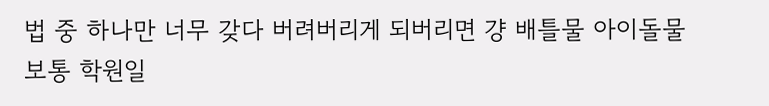법 중 하나만 너무 갖다 버려버리게 되버리면 걍 배틀물 아이돌물 보통 학원일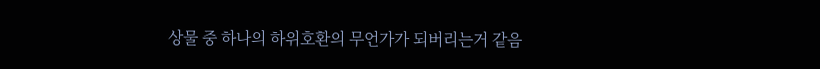상물 중 하나의 하위호환의 무언가가 되버리는거 같음